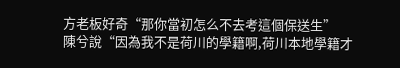方老板好奇“那你當初怎么不去考這個保送生”
陳兮說“因為我不是荷川的學籍啊,荷川本地學籍才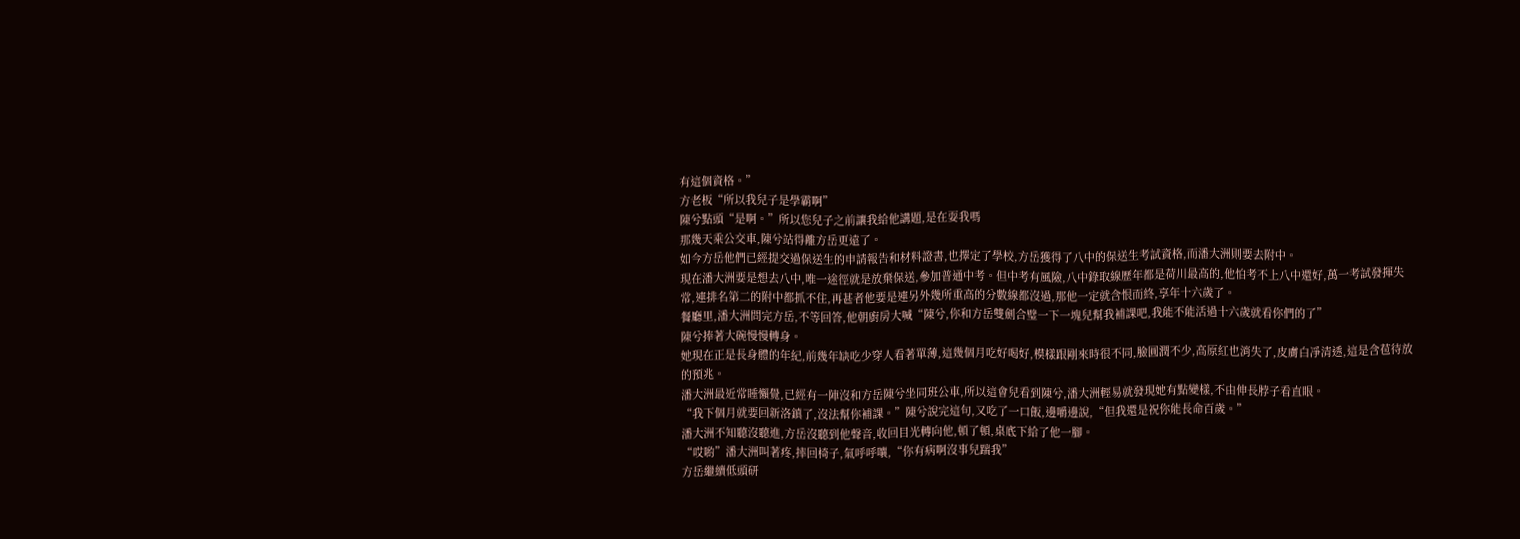有這個資格。”
方老板“所以我兒子是學霸啊”
陳兮點頭“是啊。”所以您兒子之前讓我給他講題,是在耍我嗎
那幾天乘公交車,陳兮站得離方岳更遠了。
如今方岳他們已經提交過保送生的申請報告和材料證書,也擇定了學校,方岳獲得了八中的保送生考試資格,而潘大洲則要去附中。
現在潘大洲要是想去八中,唯一途徑就是放棄保送,參加普通中考。但中考有風險,八中錄取線歷年都是荷川最高的,他怕考不上八中還好,萬一考試發揮失常,連排名第二的附中都抓不住,再甚者他要是連另外幾所重高的分數線都沒過,那他一定就含恨而終,享年十六歲了。
餐廳里,潘大洲問完方岳,不等回答,他朝廚房大喊“陳兮,你和方岳雙劍合璧一下一塊兒幫我補課吧,我能不能活過十六歲就看你們的了”
陳兮捧著大碗慢慢轉身。
她現在正是長身體的年紀,前幾年缺吃少穿人看著單薄,這幾個月吃好喝好,模樣跟剛來時很不同,臉圓潤不少,高原紅也消失了,皮膚白凈清透,這是含苞待放的預兆。
潘大洲最近常睡懶覺,已經有一陣沒和方岳陳兮坐同班公車,所以這會兒看到陳兮,潘大洲輕易就發現她有點變樣,不由伸長脖子看直眼。
“我下個月就要回新洛鎮了,沒法幫你補課。”陳兮說完這句,又吃了一口飯,邊嚼邊說,“但我還是祝你能長命百歲。”
潘大洲不知聽沒聽進,方岳沒聽到他聲音,收回目光轉向他,頓了頓,桌底下給了他一腳。
“哎喲”潘大洲叫著疼,摔回椅子,氣呼呼嚷,“你有病啊沒事兒踹我”
方岳繼續低頭研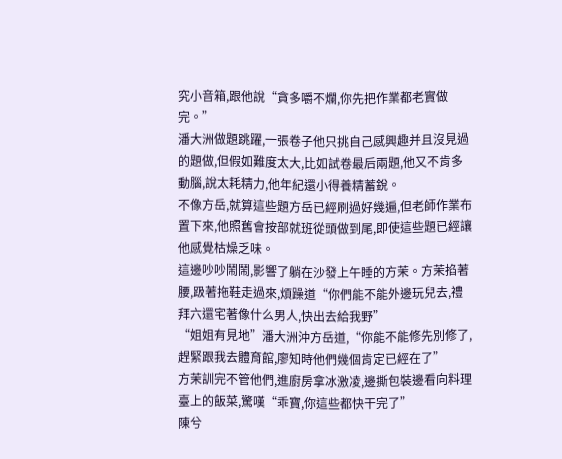究小音箱,跟他說“貪多嚼不爛,你先把作業都老實做完。”
潘大洲做題跳躍,一張卷子他只挑自己感興趣并且沒見過的題做,但假如難度太大,比如試卷最后兩題,他又不肯多動腦,說太耗精力,他年紀還小得養精蓄銳。
不像方岳,就算這些題方岳已經刷過好幾遍,但老師作業布置下來,他照舊會按部就班從頭做到尾,即使這些題已經讓他感覺枯燥乏味。
這邊吵吵鬧鬧,影響了躺在沙發上午睡的方茉。方茉掐著腰,趿著拖鞋走過來,煩躁道“你們能不能外邊玩兒去,禮拜六還宅著像什么男人,快出去給我野”
“姐姐有見地”潘大洲沖方岳道,“你能不能修先別修了,趕緊跟我去體育館,廖知時他們幾個肯定已經在了”
方茉訓完不管他們,進廚房拿冰激凌,邊撕包裝邊看向料理臺上的飯菜,驚嘆“乖寶,你這些都快干完了”
陳兮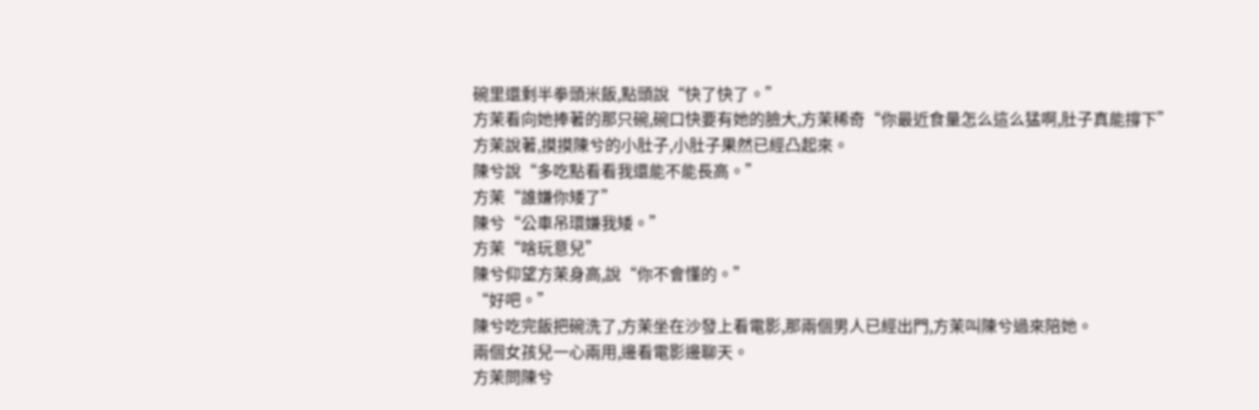碗里還剩半拳頭米飯,點頭說“快了快了。”
方茉看向她捧著的那只碗,碗口快要有她的臉大,方茉稀奇“你最近食量怎么這么猛啊,肚子真能撐下”
方茉說著,摸摸陳兮的小肚子,小肚子果然已經凸起來。
陳兮說“多吃點看看我還能不能長高。”
方茉“誰嫌你矮了”
陳兮“公車吊環嫌我矮。”
方茉“啥玩意兒”
陳兮仰望方茉身高,說“你不會懂的。”
“好吧。”
陳兮吃完飯把碗洗了,方茉坐在沙發上看電影,那兩個男人已經出門,方茉叫陳兮過來陪她。
兩個女孩兒一心兩用,邊看電影邊聊天。
方茉問陳兮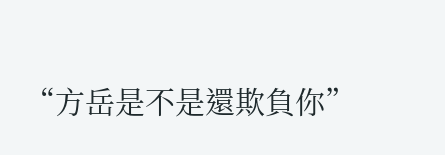“方岳是不是還欺負你”